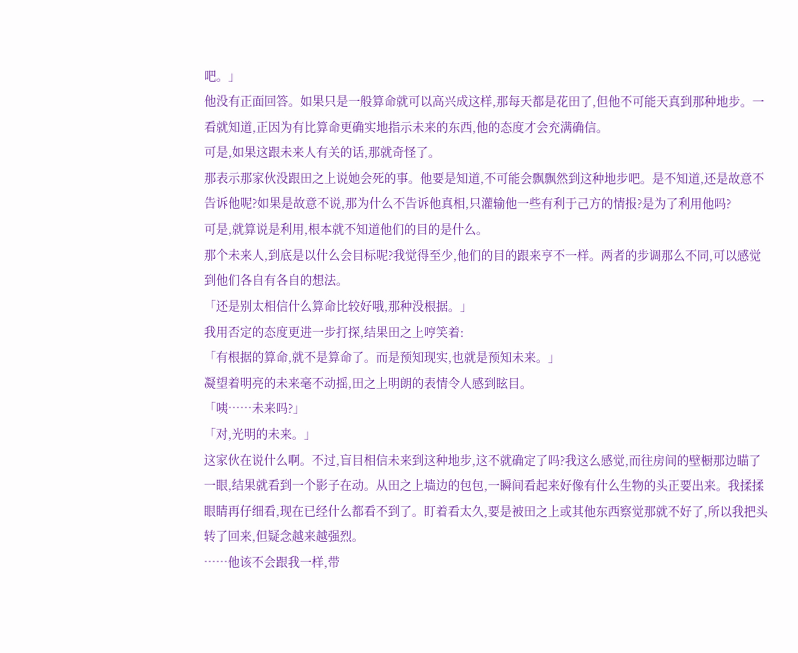吧。」
他没有正面回答。如果只是一般算命就可以高兴成这样,那每天都是花田了,但他不可能天真到那种地步。一看就知道,正因为有比算命更确实地指示未来的东西,他的态度才会充满确信。
可是,如果这跟未来人有关的话,那就奇怪了。
那表示那家伙没跟田之上说她会死的事。他要是知道,不可能会飘飘然到这种地步吧。是不知道,还是故意不告诉他呢?如果是故意不说,那为什么不告诉他真相,只灌输他一些有利于己方的情报?是为了利用他吗?
可是,就算说是利用,根本就不知道他们的目的是什么。
那个未来人,到底是以什么会目标呢?我觉得至少,他们的目的跟来亨不一样。两者的步调那么不同,可以感觉到他们各自有各自的想法。
「还是别太相信什么算命比较好哦,那种没根据。」
我用否定的态度更进一步打探,结果田之上哼笑着:
「有根据的算命,就不是算命了。而是预知现实,也就是预知未来。」
凝望着明亮的未来毫不动摇,田之上明朗的表情令人感到眩目。
「咦……未来吗?」
「对,光明的未来。」
这家伙在说什么啊。不过,盲目相信未来到这种地步,这不就确定了吗?我这么感觉,而往房间的壁橱那边瞄了一眼,结果就看到一个影子在动。从田之上墙边的包包,一瞬间看起来好像有什么生物的头正要出来。我揉揉眼睛再仔细看,现在已经什么都看不到了。盯着看太久,要是被田之上或其他东西察觉那就不好了,所以我把头转了回来,但疑念越来越强烈。
……他该不会跟我一样,带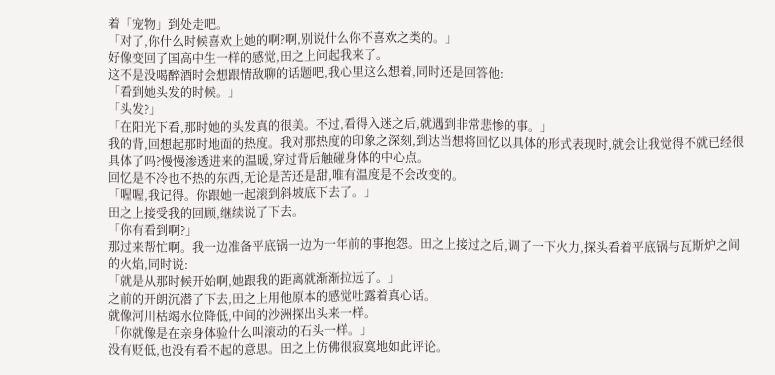着「宠物」到处走吧。
「对了,你什么时候喜欢上她的啊?啊,别说什么你不喜欢之类的。」
好像变回了国高中生一样的感觉,田之上问起我来了。
这不是没喝醉酒时会想跟情敌聊的话题吧,我心里这么想着,同时还是回答他:
「看到她头发的时候。」
「头发?」
「在阳光下看,那时她的头发真的很美。不过,看得入迷之后,就遇到非常悲惨的事。」
我的背,回想起那时地面的热度。我对那热度的印象之深刻,到达当想将回忆以具体的形式表现时,就会让我觉得不就已经很具体了吗?慢慢渗透进来的温暖,穿过背后触碰身体的中心点。
回忆是不冷也不热的东西,无论是苦还是甜,唯有温度是不会改变的。
「喔喔,我记得。你跟她一起滚到斜坡底下去了。」
田之上接受我的回顾,继续说了下去。
「你有看到啊?」
那过来帮忙啊。我一边准备平底锅一边为一年前的事抱怨。田之上接过之后,调了一下火力,探头看着平底锅与瓦斯炉之间的火焰,同时说:
「就是从那时候开始啊,她跟我的距离就渐渐拉远了。」
之前的开朗沉潜了下去,田之上用他原本的感觉吐露着真心话。
就像河川枯竭水位降低,中间的沙洲探出头来一样。
「你就像是在亲身体验什么叫滚动的石头一样。」
没有贬低,也没有看不起的意思。田之上仿佛很寂寞地如此评论。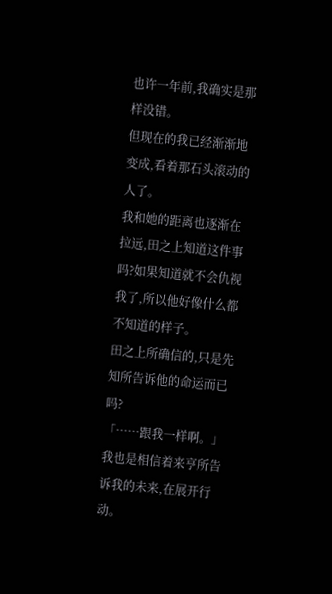也许一年前,我确实是那样没错。
但现在的我已经渐渐地变成,看着那石头滚动的人了。
我和她的距离也逐渐在拉远,田之上知道这件事吗?如果知道就不会仇视我了,所以他好像什么都不知道的样子。
田之上所确信的,只是先知所告诉他的命运而已吗?
「……跟我一样啊。」
我也是相信着来亨所告诉我的未来,在展开行动。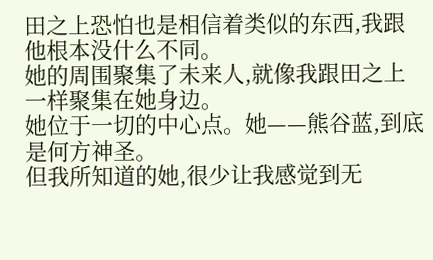田之上恐怕也是相信着类似的东西,我跟他根本没什么不同。
她的周围聚集了未来人,就像我跟田之上一样聚集在她身边。
她位于一切的中心点。她——熊谷蓝,到底是何方神圣。
但我所知道的她,很少让我感觉到无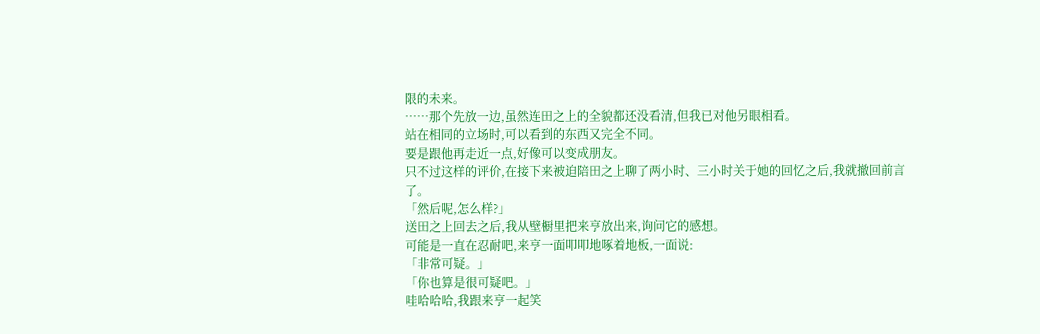限的未来。
……那个先放一边,虽然连田之上的全貌都还没看清,但我已对他另眼相看。
站在相同的立场时,可以看到的东西又完全不同。
要是跟他再走近一点,好像可以变成朋友。
只不过这样的评价,在接下来被迫陪田之上聊了两小时、三小时关于她的回忆之后,我就撤回前言了。
「然后呢,怎么样?」
送田之上回去之后,我从壁橱里把来亨放出来,询问它的感想。
可能是一直在忍耐吧,来亨一面叩叩地啄着地板,一面说:
「非常可疑。」
「你也算是很可疑吧。」
哇哈哈哈,我跟来亨一起笑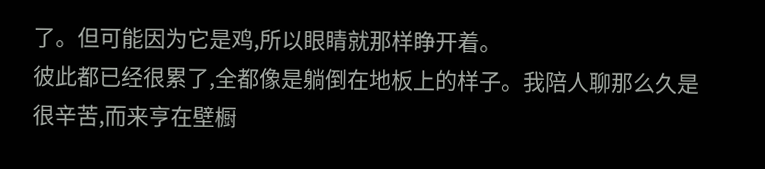了。但可能因为它是鸡,所以眼睛就那样睁开着。
彼此都已经很累了,全都像是躺倒在地板上的样子。我陪人聊那么久是很辛苦,而来亨在壁橱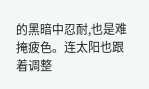的黑暗中忍耐,也是难掩疲色。连太阳也跟着调整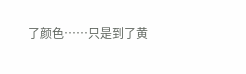了颜色……只是到了黄